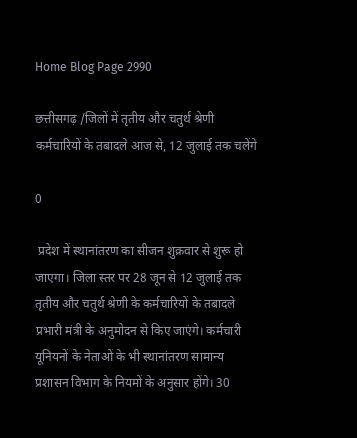Home Blog Page 2990

छत्तीसगढ़ /जिलों में तृतीय और चतुर्थ श्रेणी कर्मचारियों के तबादले आज से, 12 जुलाई तक चलेंगे

0

 प्रदेश में स्थानांतरण का सीजन शुक्रवार से शुरू हो जाएगा। जिला स्तर पर 28 जून से 12 जुलाई तक तृतीय और चतुर्थ श्रेणी के कर्मचारियों के तबादले प्रभारी मंत्री के अनुमोदन से किए जाएंगे। कर्मचारी यूनियनों के नेताओं के भी स्थानांतरण सामान्य प्रशासन विभाग के नियमों के अनुसार होंगे। 30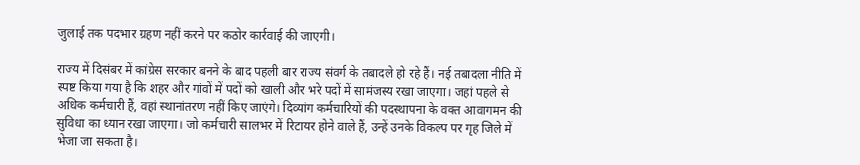जुलाई तक पदभार ग्रहण नहीं करने पर कठोर कार्रवाई की जाएगी।

राज्य में दिसंबर में कांग्रेस सरकार बनने के बाद पहली बार राज्य संवर्ग के तबादले हो रहे हैं। नई तबादला नीति में स्पष्ट किया गया है कि शहर और गांवों में पदों को खाली और भरे पदों में सामंजस्य रखा जाएगा। जहां पहले से अधिक कर्मचारी हैं, वहां स्थानांतरण नहीं किए जाएंगे। दिव्यांग कर्मचारियों की पदस्थापना के वक्त आवागमन की सुविधा का ध्यान रखा जाएगा। जो कर्मचारी सालभर में रिटायर होने वाले हैं, उन्हें उनके विकल्प पर गृह जिले में भेजा जा सकता है।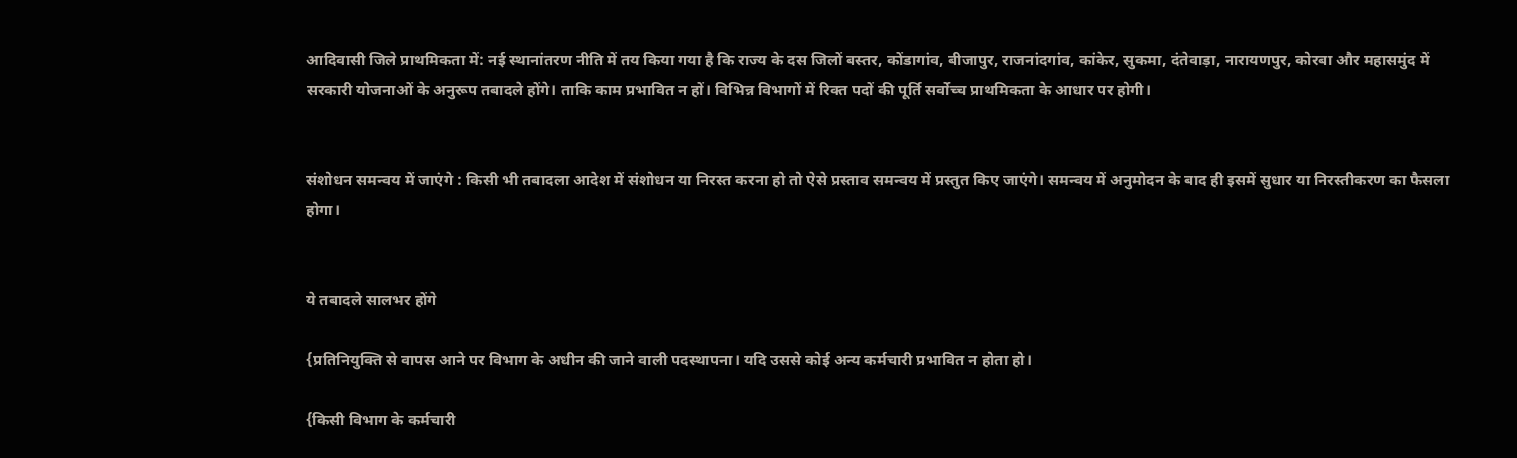आदिवासी जिले प्राथमिकता में: नई स्थानांतरण नीति में तय किया गया है कि राज्य के दस जिलों बस्तर, कोंडागांव, बीजापुर, राजनांदगांव, कांकेर, सुकमा, दंतेवाड़ा, नारायणपुर, कोरबा और महासमुंद में सरकारी योजनाओं के अनुरूप तबादले होंगे। ताकि काम प्रभावित न हों। विभिन्न विभागों में रिक्त पदों की पूर्ति सर्वोच्च प्राथमिकता के आधार पर होगी।


संशोधन समन्वय में जाएंगे : किसी भी तबादला आदेश में संशोधन या निरस्त करना हो तो ऐसे प्रस्ताव समन्वय में प्रस्तुत किए जाएंगे। समन्वय में अनुमोदन के बाद ही इसमें सुधार या निरस्तीकरण का फैसला होगा।


ये तबादले सालभर होंगे

{प्रतिनियुक्ति से वापस आने पर विभाग के अधीन की जाने वाली पदस्थापना। यदि उससे कोई अन्य कर्मचारी प्रभावित न होता हो।

{किसी विभाग के कर्मचारी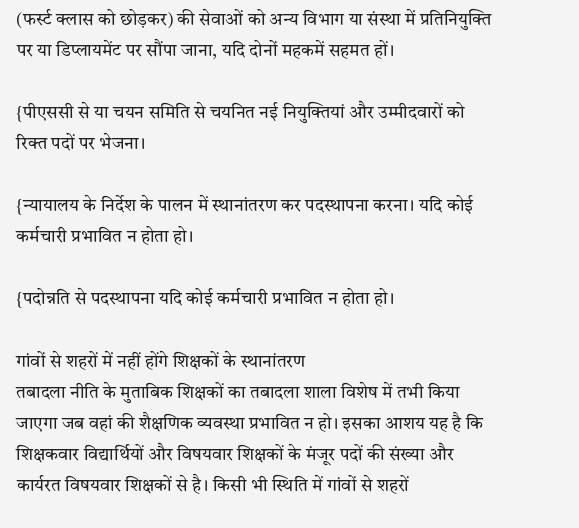(फर्स्ट क्लास को छोड़कर) की सेवाओं को अन्य विभाग या संस्था में प्रतिनियुक्ति पर या डिप्लायमेंट पर सौंपा जाना, यदि दोनों महकमें सहमत हों।

{पीएससी से या चयन समिति से चयनित नई नियुक्तियां और उम्मीदवारों को रिक्त पदों पर भेजना।

{न्यायालय के निर्देश के पालन में स्थानांतरण कर पदस्थापना करना। यदि कोई कर्मचारी प्रभावित न होता हो।

{पदोन्नति से पदस्थापना यदि कोई कर्मचारी प्रभावित न होता हो।

गांवों से शहरों में नहीं होंगे शिक्षकों के स्थानांतरण
तबादला नीति के मुताबिक शिक्षकों का तबादला शाला विशेष में तभी किया जाएगा जब वहां की शैक्षणिक व्यवस्था प्रभावित न हो। इसका आशय यह है कि शिक्षकवार विद्यार्थियों और विषयवार शिक्षकों के मंजूर पदों की संख्या और कार्यरत विषयवार शिक्षकों से है। किसी भी स्थिति में गांवों से शहरों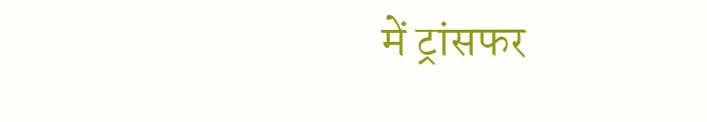में ट्रांसफर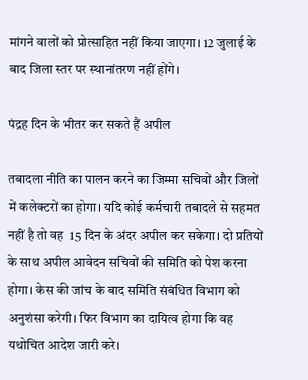मांगने वालों को प्रोत्साहित नहीं किया जाएगा। 12 जुलाई के बाद जिला स्तर पर स्थानांतरण नहीं होंगे।

पंद्रह दिन के भीतर कर सकते हैं अपील

तबादला नीति का पालन करने का जिम्मा सचिवों और जिलों में कलेक्टरों का होगा। यदि कोई कर्मचारी तबादले से सहमत नहीं है तो वह  15 दिन के अंदर अपील कर सकेगा। दो प्रतियों के साथ अपील आवेदन सचिवों की समिति को पेश करना होगा। केस की जांच के बाद समिति संबंधित विभाग को अनुशंसा करेगी। फिर विभाग का दायित्व होगा कि वह यथोचित आदेश जारी करे।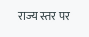राज्य स्तर पर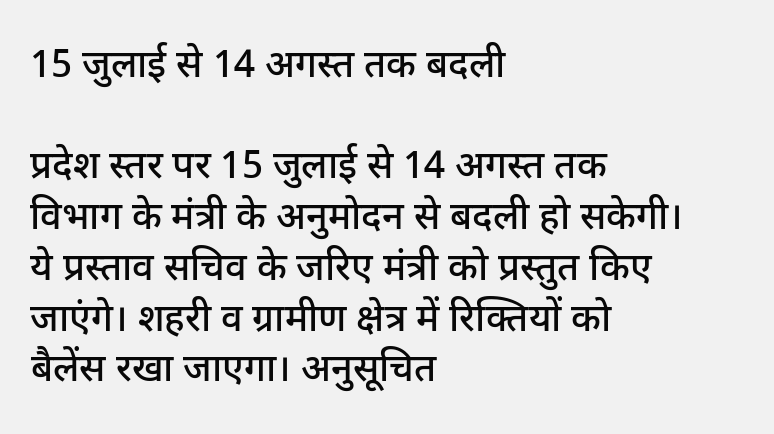15 जुलाई से 14 अगस्त तक बदली

प्रदेश स्तर पर 15 जुलाई से 14 अगस्त तक विभाग के मंत्री के अनुमोदन से बदली हो सकेगी। ये प्रस्ताव सचिव के जरिए मंत्री को प्रस्तुत किए जाएंगे। शहरी व ग्रामीण क्षेत्र में रिक्तियों को बैलेंस रखा जाएगा। अनुसूचित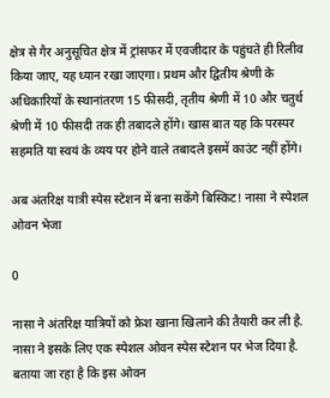क्षेत्र से गैर अनुसूचित क्षेत्र में ट्रांसफर में एवजीदार के पहुंचते ही रिलीव किया जाए, यह ध्यान रखा जाएगा। प्रथम और द्वितीय श्रेणी के अधिकारियों के स्थानांतरण 15 फीसदी, तृतीय श्रेणी में 10 और चतुर्थ श्रेणी में 10 फीसदी तक ही तबादले होंगे। खास बात यह कि परस्पर सहमति या स्वयं के व्यय पर होने वाले तबादले इसमें काउंट नहीं होंगे।

अब अंतरिक्ष यात्री स्पेस स्टेशन में बना सकेंगे बिस्किट! नासा ने स्पेशल ओवन भेजा

0

नासा ने अंतरिक्ष यात्रियों को फ्रेश खाना खिलाने की तैयारी कर ली है. नासा ने इसके लिए एक स्पेशल ओवन स्पेस स्टेशन पर भेज दिया है. बताया जा रहा है कि इस ओवन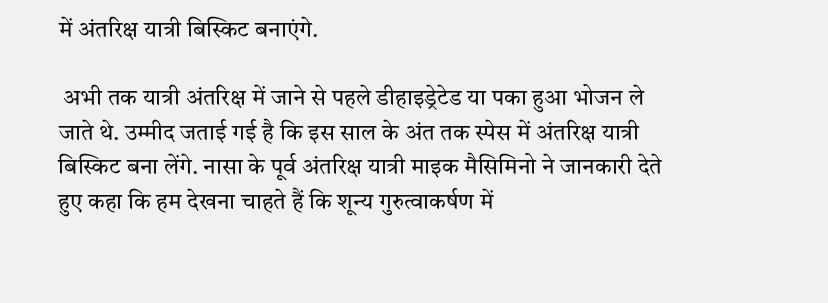में अंतरिक्ष यात्री बिस्किट बनाएंगे.

 अभी तक यात्री अंतरिक्ष में जाने से पहले डीहाइड्रेटेड या पका हुआ भोजन ले जाते थे. उम्मीद जताई गई है कि इस साल के अंत तक स्पेस में अंतरिक्ष यात्री बिस्किट बना लेंगे. नासा के पूर्व अंतरिक्ष यात्री माइक मैसिमिनो ने जानकारी देते हुए कहा कि हम देखना चाहते हैं कि शून्य गुरुत्वाकर्षण में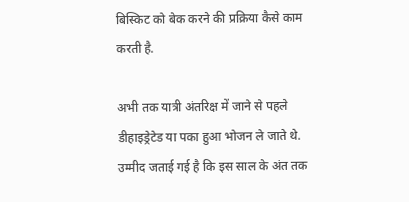बिस्किट को बेक करने की प्रक्रिया कैसे काम करती है.

अभी तक यात्री अंतरिक्ष में जाने से पहले डीहाइड्रेटेड या पका हुआ भोजन ले जाते थे. उम्मीद जताई गई है कि इस साल के अंत तक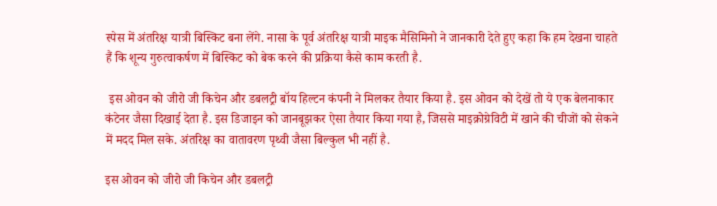स्पेस में अंतरिक्ष यात्री बिस्किट बना लेंगे. नासा के पूर्व अंतरिक्ष यात्री माइक मैसिमिनो ने जानकारी देते हुए कहा कि हम देखना चाहते हैं कि शून्य गुरुत्वाकर्षण में बिस्किट को बेक करने की प्रक्रिया कैसे काम करती है.

 इस ओवन को जीरो जी किचेन और डबलट्री बॉय हिल्टन कंपनी ने मिलकर तैयार किया है. इस ओवन को देखें तो ये एक बेलनाकार कंटेनर जैसा दिखाई देता है. इस डिजाइन को जानबूझकर ऐसा तैयार किया गया है, जिससे माइक्रोग्रेविटी में खाने की चीजों को सेकने में मदद मिल सके. अंतरिक्ष का वातावरण पृथ्वी जैसा बिल्कुल भी नहीं है.

इस ओवन को जीरो जी किचेन और डबलट्री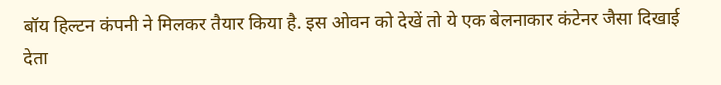बॉय हिल्टन कंपनी ने मिलकर तैयार किया है. इस ओवन को देखें तो ये एक बेलनाकार कंटेनर जैसा दिखाई देता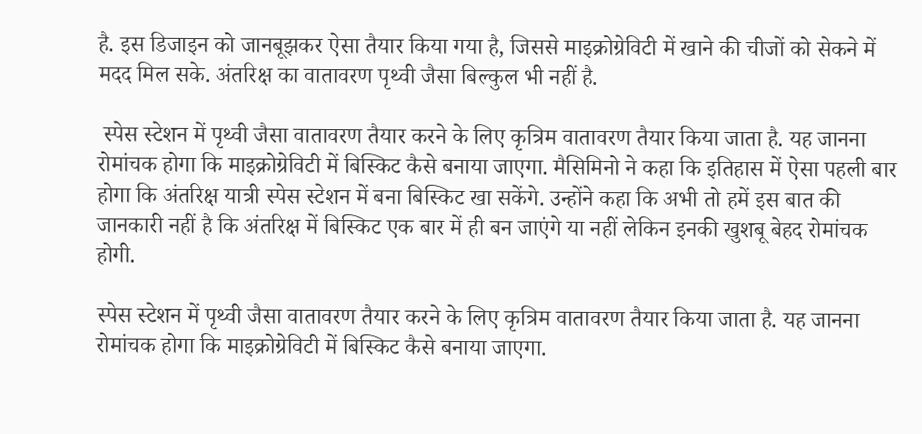है. इस डिजाइन को जानबूझकर ऐसा तैयार किया गया है, जिससे माइक्रोग्रेविटी में खाने की चीजों को सेकने में मदद मिल सके. अंतरिक्ष का वातावरण पृथ्वी जैसा बिल्कुल भी नहीं है.

 स्पेस स्टेशन में पृथ्वी जैसा वातावरण तैयार करने के लिए कृत्रिम वातावरण तैयार किया जाता है. यह जानना रोमांचक होगा कि माइक्रोग्रेविटी में बिस्किट कैसे बनाया जाएगा. मैसिमिनो ने कहा कि इतिहास में ऐसा पहली बार होगा कि अंतरिक्ष यात्री स्पेस स्टेशन में बना बिस्किट खा सकेंगे. उन्होंने कहा कि अभी तो हमें इस बात की जानकारी नहीं है कि अंतरिक्ष में बिस्किट एक बार में ही बन जाएंगे या नहीं लेकिन इनकी खुशबू बेहद रोमांचक होगी.

स्पेस स्टेशन में पृथ्वी जैसा वातावरण तैयार करने के लिए कृत्रिम वातावरण तैयार किया जाता है. यह जानना रोमांचक होगा कि माइक्रोग्रेविटी में बिस्किट कैसे बनाया जाएगा.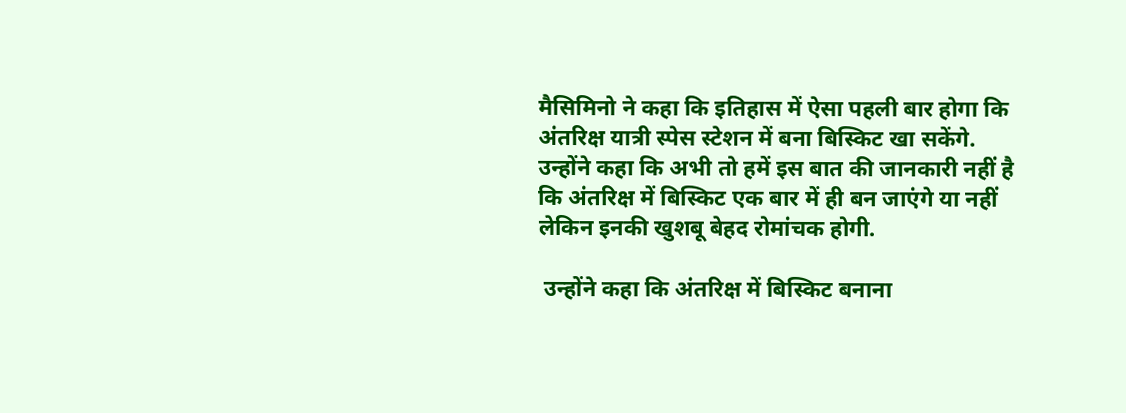मैसिमिनो ने कहा कि इतिहास में ऐसा पहली बार होगा कि अंतरिक्ष यात्री स्पेस स्टेशन में बना बिस्किट खा सकेंगे. उन्होंने कहा कि अभी तो हमें इस बात की जानकारी नहीं है कि अंतरिक्ष में बिस्किट एक बार में ही बन जाएंगे या नहीं लेकिन इनकी खुशबू बेहद रोमांचक होगी.

 उन्होंने कहा कि अंतरिक्ष में बिस्किट बनाना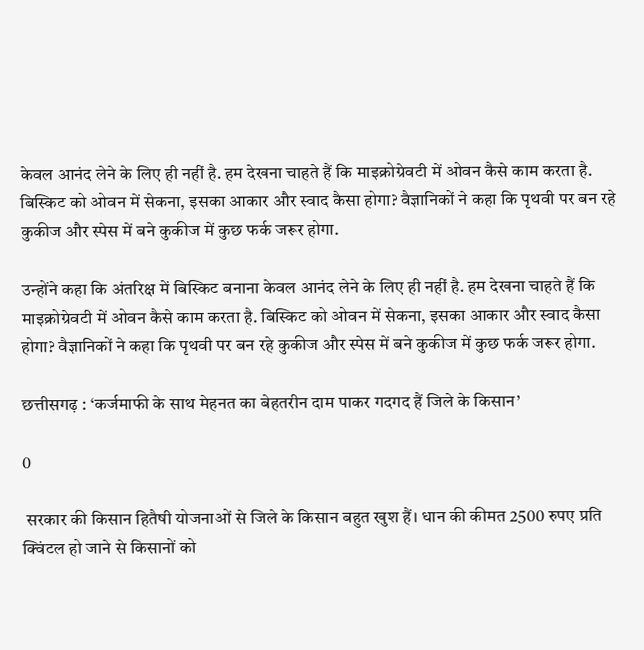केवल आनंद लेने के लिए ही नहीं है. हम देखना चाहते हैं कि माइक्रोग्रेवटी में ओवन कैसे काम करता है. बिस्किट को ओवन में सेकना, इसका आकार और स्वाद कैसा होगा? वैज्ञानिकों ने कहा कि पृथवी पर बन रहे कुकीज और स्पेस में बने कुकीज में कुछ फर्क जरूर होगा.

उन्होंने कहा कि अंतरिक्ष में बिस्किट बनाना केवल आनंद लेने के लिए ही नहीं है. हम देखना चाहते हैं कि माइक्रोग्रेवटी में ओवन कैसे काम करता है. बिस्किट को ओवन में सेकना, इसका आकार और स्वाद कैसा होगा? वैज्ञानिकों ने कहा कि पृथवी पर बन रहे कुकीज और स्पेस में बने कुकीज में कुछ फर्क जरूर होगा.

छत्तीसगढ़ : ‘कर्जमाफी के साथ मेहनत का बेहतरीन दाम पाकर गदगद हैं जिले के किसान’

0

 सरकार की किसान हितैषी योजनाओं से जिले के किसान बहुत खुश हैं। धान की कीमत 2500 रुपए प्रति क्विंटल हो जाने से किसानों को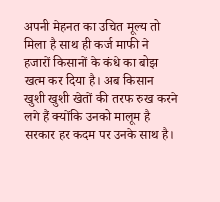अपनी मेहनत का उचित मूल्य तो मिला है साथ ही कर्ज माफी ने हजारों किसानों के कंधे का बोझ खत्म कर दिया है। अब किसान खुशी खुशी खेतों की तरफ रुख करने लगे हैं क्योंकि उनको मालूम है सरकार हर कदम पर उनके साथ है।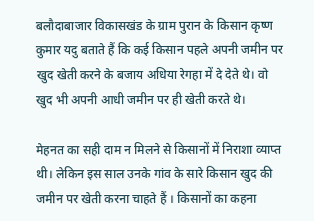बलौदाबाजार विकासखंड के ग्राम पुरान के किसान कृष्ण कुमार यदु बताते हैं कि कई किसान पहले अपनी जमीन पर खुद खेती करने के बजाय अधिया रेगहा में दे देते थे। वो खुद भी अपनी आधी जमीन पर ही खेती करते थे।

मेहनत का सही दाम न मिलने से किसानों में निराशा व्याप्त थी। लेकिन इस साल उनके गांव के सारे किसान खुद की जमीन पर खेती करना चाहते हैं । किसानों का कहना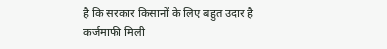है कि सरकार किसानों के लिए बहुत उदार है कर्जमाफी मिली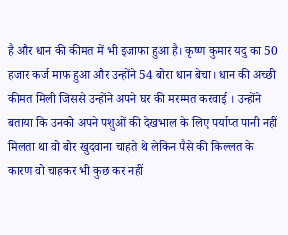है और धान की कीमत में भी इजाफा हुआ है। कृष्ण कुमार यदु का 50 हजार कर्ज माफ हुआ और उन्होंने 54 बोरा धान बेचा। धान की अच्छी कीमत मिली जिससे उन्होंने अपने घर की मरम्मत करवाई । उन्होंने बताया कि उनको अपने पशुओं की देखभाल के लिए पर्याप्त पानी नहीं मिलता था वो बोर खुदवाना चाहते थे लेकिन पैसे की किल्लत के कारण वो चाहकर भी कुछ कर नहीं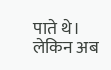पाते थे। लेकिन अब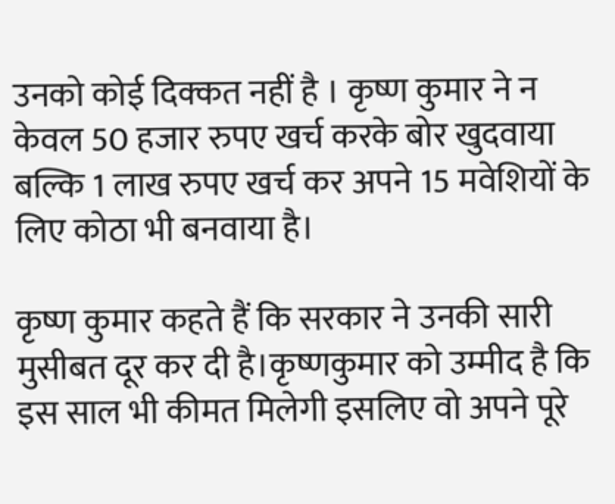उनको कोई दिक्कत नहीं है । कृष्ण कुमार ने न केवल 50 हजार रुपए खर्च करके बोर खुदवाया बल्कि 1 लाख रुपए खर्च कर अपने 15 मवेशियों के लिए कोठा भी बनवाया है।

कृष्ण कुमार कहते हैं कि सरकार ने उनकी सारी मुसीबत दूर कर दी है।कृष्णकुमार को उम्मीद है कि इस साल भी कीमत मिलेगी इसलिए वो अपने पूरे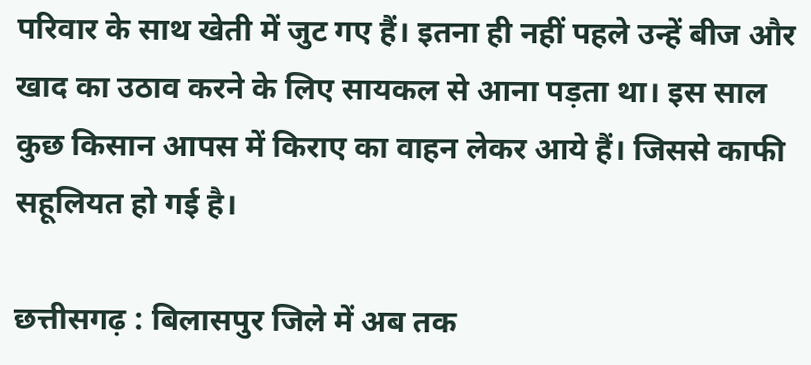परिवार के साथ खेती में जुट गए हैं। इतना ही नहीं पहले उन्हें बीज और खाद का उठाव करने के लिए सायकल से आना पड़ता था। इस साल  कुछ किसान आपस में किराए का वाहन लेकर आये हैं। जिससे काफी सहूलियत हो गई है।

छत्तीसगढ़ : बिलासपुर जिले में अब तक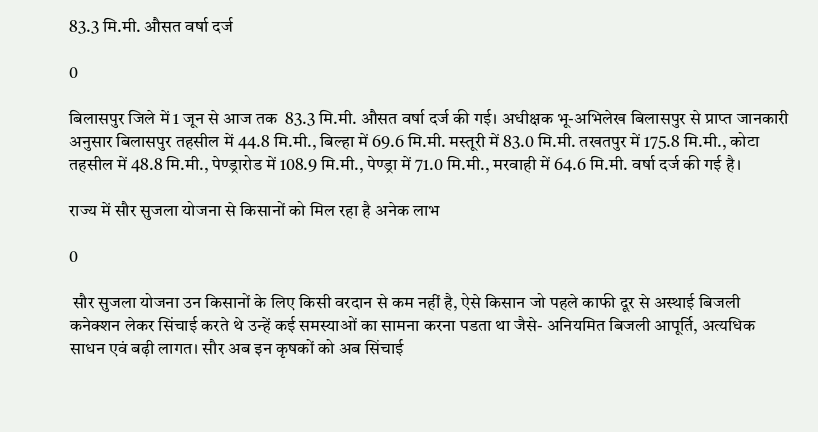83.3 मि.मी. औसत वर्षा दर्ज

0

बिलासपुर जिले में 1 जून से आज तक  83.3 मि.मी. औसत वर्षा दर्ज की गई। अधीक्षक भू-अभिलेख बिलासपुर से प्राप्त जानकारी अनुसार बिलासपुर तहसील में 44.8 मि.मी., बिल्हा में 69.6 मि.मी. मस्तूरी में 83.0 मि.मी. तखतपुर में 175.8 मि.मी., कोटा तहसील में 48.8 मि.मी., पेण्ड्रारोड में 108.9 मि.मी., पेण्ड्रा में 71.0 मि.मी., मरवाही में 64.6 मि.मी. वर्षा दर्ज की गई है।

राज्य में सौर सुजला योजना से किसानों को मिल रहा है अनेक लाभ

0

 सौर सुजला योजना उन किसानों के लिए किसी वरदान से कम नहीं है, ऐसे किसान जो पहले काफी दूर से अस्थाई बिजली कनेक्शन लेकर सिंचाई करते थे उन्हें कई समस्याओं का सामना करना पडता था जैसे- अनियमित बिजली आपूर्ति, अत्यधिक साधन एवं बढ़ी लागत। सौर अब इन कृषकों को अब सिंचाई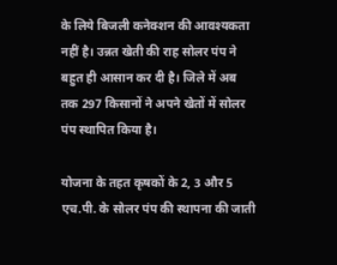के लिये बिजली कनेक्शन की आवश्यकता नहीं है। उन्नत खेती की राह सोलर पंप ने बहुत ही आसान कर दी है। जिले में अब तक 297 किसानों ने अपने खेतों में सोलर पंप स्थापित किया है।

योजना के तहत कृषकों के 2, 3 और 5 एच.पी. के सोलर पंप की स्थापना की जाती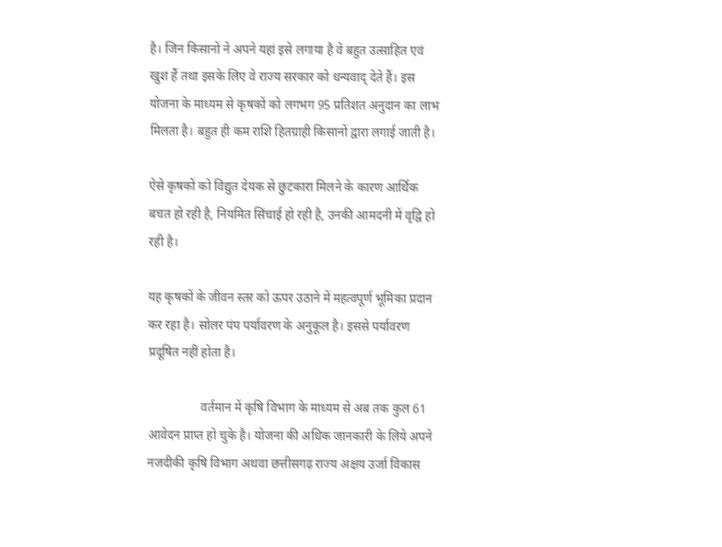है। जिन किसानों ने अपने यहां इसे लगाया है वे बहुत उत्साहित एवं खुश हैं तथा इसके लिए वे राज्य सरकार को धन्यवाद् देते हैं। इस योजना के माध्यम से कृषकों को लगभग 95 प्रतिशत अनुदान का लाभ मिलता है। बहुत ही कम राशि हितग्राही किसानों द्वारा लगाई जाती है।

ऐसे कृषकों को विद्युत देयक से छुटकारा मिलने के कारण आर्थिक बचत हो रही है, नियमित सिंचाई हो रही है, उनकी आमदनी में वृद्वि हो रही है।

यह कृषकों के जीवन स्तर को ऊपर उठाने में महत्वपूर्ण भूमिका प्रदान कर रहा है। सोलर पंप पर्यावरण के अनुकूल है। इससे पर्यावरण प्रदूषित नहीं होता है।

                 वर्तमान में कृषि विभाग के माध्यम से अब तक कुल 61 आवेदन प्राप्त हो चुके है। योजना की अधिक जानकारी के लिये अपने नजदीकी कृषि विभाग अथवा छत्तीसगढ़ राज्य अक्षय उर्जा विकास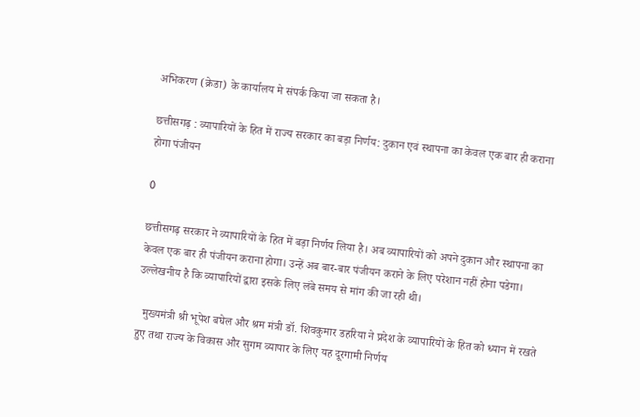अभिकरण (क्रेडा) के कार्यालय मे संपर्क किया जा सकता है।

छत्तीसगढ़ : व्यापारियों के हित में राज्य सरकार का बड़ा निर्णय: दुकान एवं स्थापना का केवल एक बार ही कराना होगा पंजीयन

0

छत्तीसगढ़ सरकार ने व्यापारियों के हित में बड़ा निर्णय लिया है। अब व्यापारियों को अपने दुकान और स्थापना का केवल एक बार ही पंजीयन कराना होगा। उन्हें अब बार-बार पंजीयन कराने के लिए परेशान नहीं होना पडेगा। उल्लेखनीय है कि व्यापारियों द्वारा इसके लिए लंबे समय से मांग की जा रही थी।

  मुख्यमंत्री श्री भूपेश बघेल और श्रम मंत्री डॉ. शिवकुमार डहरिया ने प्रदेश के व्यापारियों के हित को ध्यान में रखते हुए तथा राज्य के विकास और सुगम व्यापार के लिए यह दूरगामी निर्णय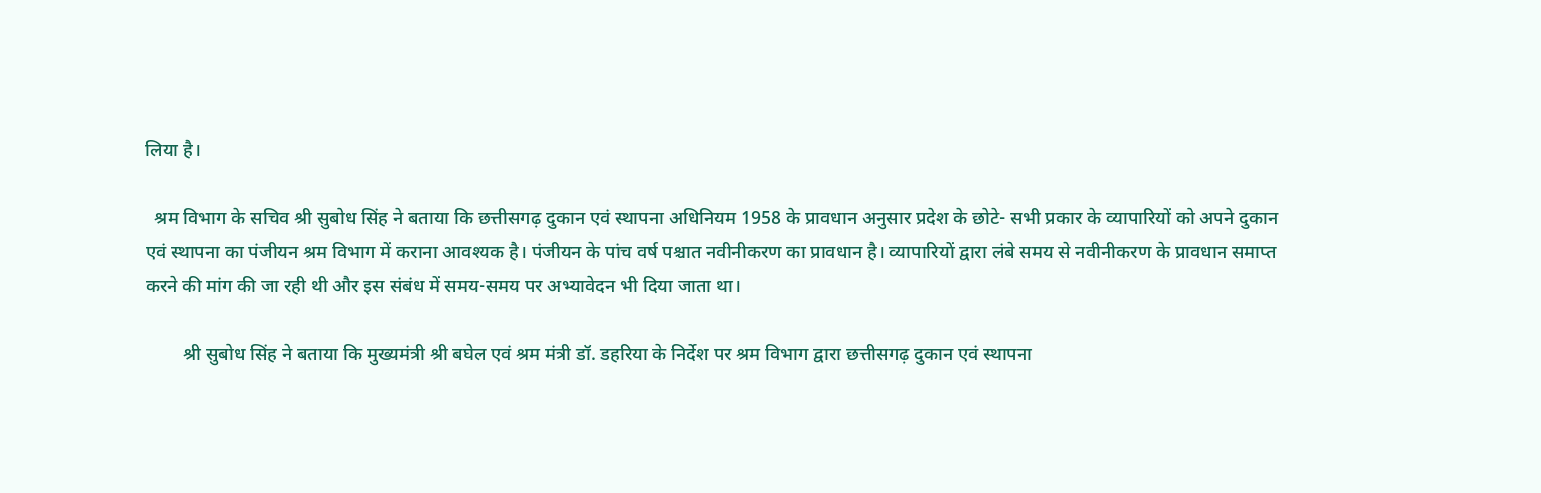लिया है।

  श्रम विभाग के सचिव श्री सुबोध सिंह ने बताया कि छत्तीसगढ़ दुकान एवं स्थापना अधिनियम 1958 के प्रावधान अनुसार प्रदेश के छोटे- सभी प्रकार के व्यापारियों को अपने दुकान एवं स्थापना का पंजीयन श्रम विभाग में कराना आवश्यक है। पंजीयन के पांच वर्ष पश्चात नवीनीकरण का प्रावधान है। व्यापारियों द्वारा लंबे समय से नवीनीकरण के प्रावधान समाप्त करने की मांग की जा रही थी और इस संबंध में समय-समय पर अभ्यावेदन भी दिया जाता था।

        श्री सुबोध सिंह ने बताया कि मुख्यमंत्री श्री बघेल एवं श्रम मंत्री डॉ. डहरिया के निर्देश पर श्रम विभाग द्वारा छत्तीसगढ़ दुकान एवं स्थापना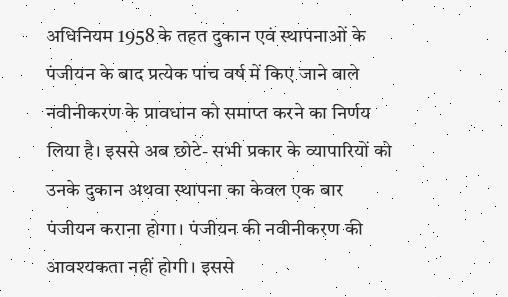अधिनियम 1958 के तहत दुकान एवं स्थापनाओं के पंजीयन के बाद प्रत्येक पांच वर्ष में किए जाने वाले नवीनीकरण के प्रावधान को समाप्त करने का निर्णय लिया है। इससे अब छोटे- सभी प्रकार के व्यापारियों को उनके दुकान अथवा स्थापना का केवल एक बार पंजीयन कराना होगा। पंजीयन की नवीनीकरण की आवश्यकता नहीं होगी। इससे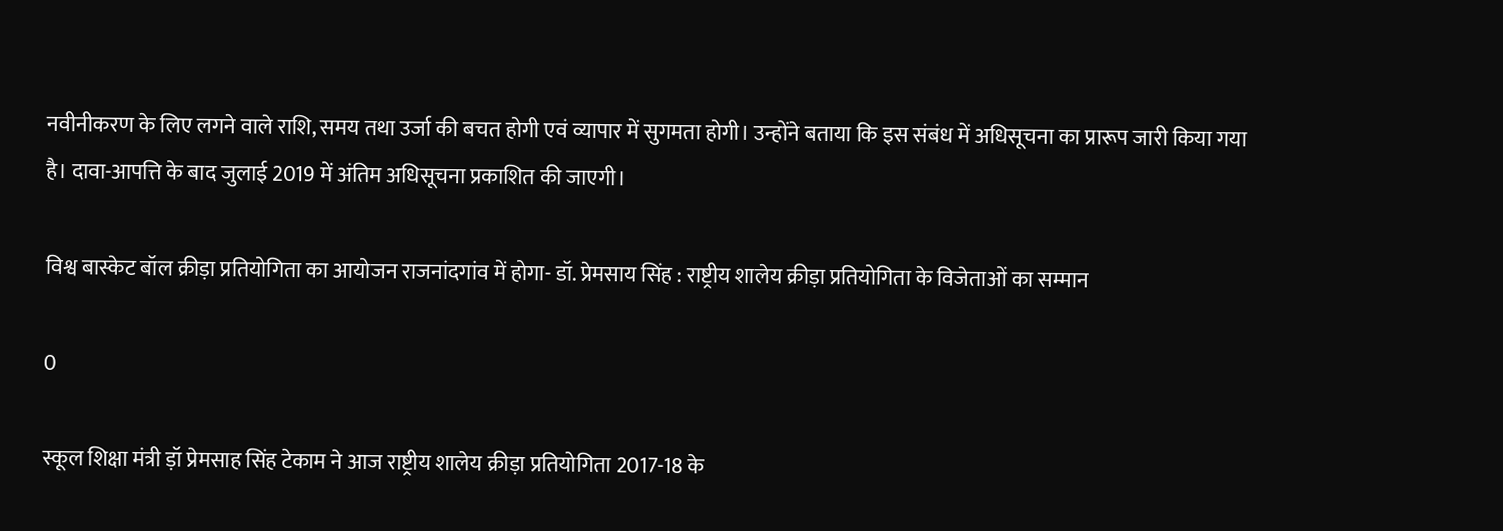नवीनीकरण के लिए लगने वाले राशि, समय तथा उर्जा की बचत होगी एवं व्यापार में सुगमता होगी। उन्होंने बताया कि इस संबंध में अधिसूचना का प्रारूप जारी किया गया है। दावा-आपत्ति के बाद जुलाई 2019 में अंतिम अधिसूचना प्रकाशित की जाएगी।

विश्व बास्केट बॉल क्रीड़ा प्रतियोगिता का आयोजन राजनांदगांव में होगा- डॉ. प्रेमसाय सिंह : राष्ट्रीय शालेय क्रीड़ा प्रतियोगिता के विजेताओं का सम्मान

0

स्कूल शिक्षा मंत्री ड़ॉ प्रेमसाह सिंह टेकाम ने आज राष्ट्रीय शालेय क्रीड़ा प्रतियोगिता 2017-18 के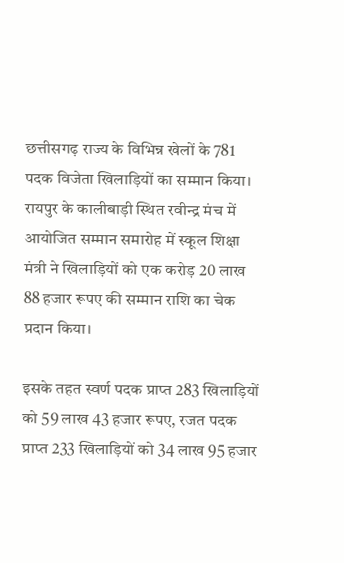छत्तीसगढ़ राज्य के विभिन्न खेलों के 781 पदक विजेता खिलाड़ियों का सम्मान किया। रायपुर के कालीबाड़ी स्थित रवीन्द्र मंच में आयोजित सम्मान समारोह में स्कूल शिक्षा मंत्री ने खिलाड़ियों को एक करोड़ 20 लाख 88 हजार रूपए की सम्मान राशि का चेक प्रदान किया।

इसके तहत स्वर्ण पदक प्राप्त 283 खिलाड़ियों को 59 लाख 43 हजार रूपए, रजत पदक प्राप्त 233 खिलाड़ियों को 34 लाख 95 हजार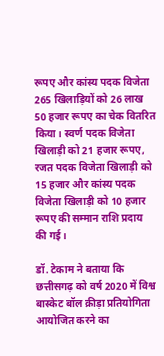रूपए और कांस्य पदक विजेता 265 खिलाड़ियों को 26 लाख 50 हजार रूपए का चेक वितरित किया। स्वर्ण पदक विजेता खिलाड़ी को 21 हजार रूपए, रजत पदक विजेता खिलाड़ी को 15 हजार और कांस्य पदक विजेता खिलाड़ी को 10 हजार रूपए की सम्मान राशि प्रदाय की गई।

डॉ. टेकाम ने बताया कि छत्तीसगढ़ को वर्ष 2020 में विश्व बास्केट बॉल क्रीड़ा प्रतियोगिता आयोजित करने का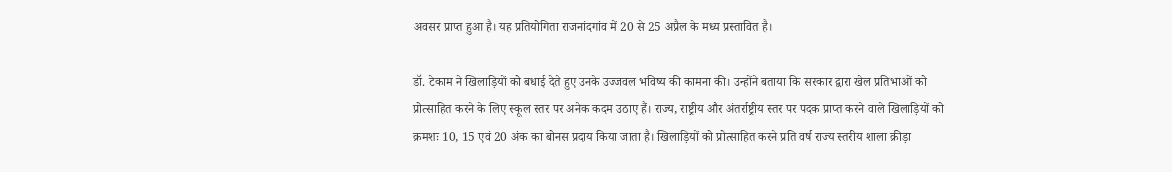अवसर प्राप्त हुआ है। यह प्रतियोगिता राजनांदगांव में 20 से 25 अप्रैल के मध्य प्रस्तावित है।

डॉ. टेकाम ने खिलाड़ियों को बधाई देते हुए उनके उज्जवल भविष्य की कामना की। उन्होंने बताया कि सरकार द्वारा खेल प्रतिभाओं को प्रोत्साहित करने के लिए स्कूल स्तर पर अनेक कदम उठाए हैं। राज्य, राष्ट्रीय और अंतर्राष्ट्रीय स्तर पर पदक प्राप्त करने वाले खिलाड़ियों को क्रमशः 10, 15 एवं 20 अंक का बोनस प्रदाय किया जाता है। खिलाड़ियों को प्रोत्साहित करने प्रति वर्ष राज्य स्तरीय शाला क्रीड़ा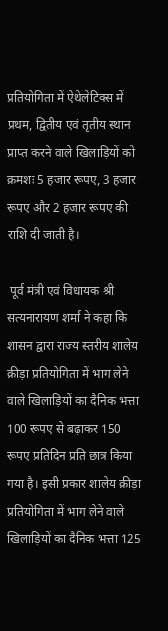प्रतियोगिता में ऐथेलेटिक्स में प्रथम, द्वितीय एवं तृतीय स्थान प्राप्त करने वाले खिलाड़ियों को क्रमशः 5 हजार रूपए, 3 हजार रूपए और 2 हजार रूपए की राशि दी जाती है।

 पूर्व मंत्री एवं विधायक श्री सत्यनारायण शर्मा ने कहा कि शासन द्वारा राज्य स्तरीय शालेय क्रीड़ा प्रतियोगिता में भाग लेने वाले खिलाड़ियों का दैनिक भत्ता 100 रूपए से बढ़ाकर 150 रूपए प्रतिदिन प्रति छात्र किया गया है। इसी प्रकार शालेय क्रीड़ा प्रतियोगिता में भाग लेने वाले खिलाड़ियों का दैनिक भत्ता 125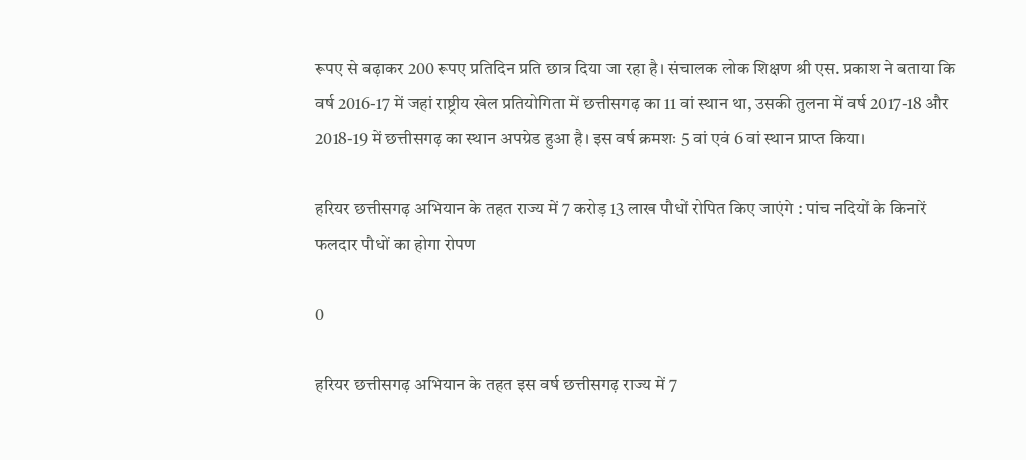रूपए से बढ़ाकर 200 रूपए प्रतिदिन प्रति छात्र दिया जा रहा है। संचालक लोक शिक्षण श्री एस. प्रकाश ने बताया कि वर्ष 2016-17 में जहां राष्ट्रीय खेल प्रतियोगिता में छत्तीसगढ़ का 11 वां स्थान था, उसकी तुलना में वर्ष 2017-18 और 2018-19 में छत्तीसगढ़ का स्थान अपग्रेड हुआ है। इस वर्ष क्रमशः 5 वां एवं 6 वां स्थान प्राप्त किया।

हरियर छत्तीसगढ़ अभियान के तहत राज्य में 7 करोड़ 13 लाख पौधों रोपित किए जाएंगे : पांच नदियों के किनारें फलदार पौधों का होगा रोपण

0

हरियर छत्तीसगढ़ अभियान के तहत इस वर्ष छत्तीसगढ़ राज्य में 7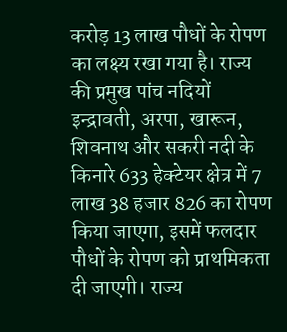करोड़ 13 लाख पौधों के रोपण का लक्ष्य रखा गया है। राज्य की प्रमुख पांच नदियों इन्द्रावती, अरपा, खारून, शिवनाथ और सकरी नदी के किनारे 633 हेक्टेयर क्षेत्र में 7 लाख 38 हजार 826 का रोपण किया जाएगा, इसमें फलदार पौधों के रोपण को प्राथमिकता दी जाएगी। राज्य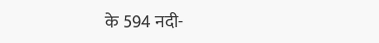के 594 नदी-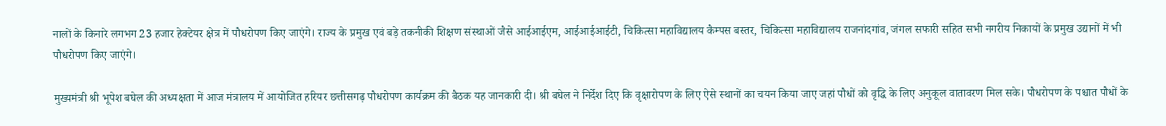नालों के किनारे लगभग 23 हजार हेक्टेयर क्षेत्र में पौधरोपण किए जाएंगे। राज्य के प्रमुख एवं बड़े तकनीकी शिक्षण संस्थाओं जैसे आईआईएम, आईआईआईटी, चिकित्सा महाविद्यालय कैम्पस बस्तर, चिकित्सा महाविद्यालय राजनांदगांव, जंगल सफारी सहित सभी नगरीय निकायों के प्रमुख उद्यानों में भी पौधरोपण किए जाएंगे।

मुख्यमंत्री श्री भूपेश बघेल की अध्यक्षता में आज मंत्रालय में आयोजित हरियर छत्तीसगढ़ पौधरोपण कार्यक्रम की बैठक यह जानकारी दी। श्री बघेल ने निर्देश दिए कि वृक्षारोपण के लिए ऐसे स्थानों का चयन किया जाए जहां पौधों को वृद्धि के लिए अनुकूल वातावरण मिल सके। पौधरोपण के पश्चात पौधों के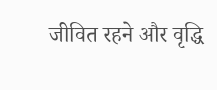जीवित रहने और वृद्धि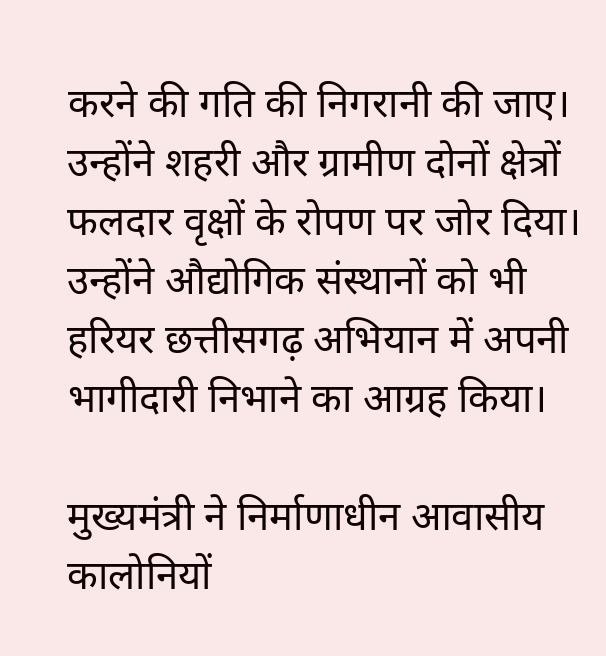करने की गति की निगरानी की जाए। उन्होंने शहरी और ग्रामीण दोनों क्षेत्रों फलदार वृक्षों के रोपण पर जोर दिया। उन्होंने औद्योगिक संस्थानों को भी हरियर छत्तीसगढ़ अभियान में अपनी भागीदारी निभाने का आग्रह किया।

मुख्यमंत्री ने निर्माणाधीन आवासीय कालोनियों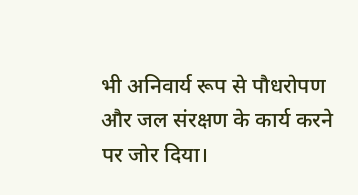भी अनिवार्य रूप से पौधरोपण और जल संरक्षण के कार्य करने पर जोर दिया।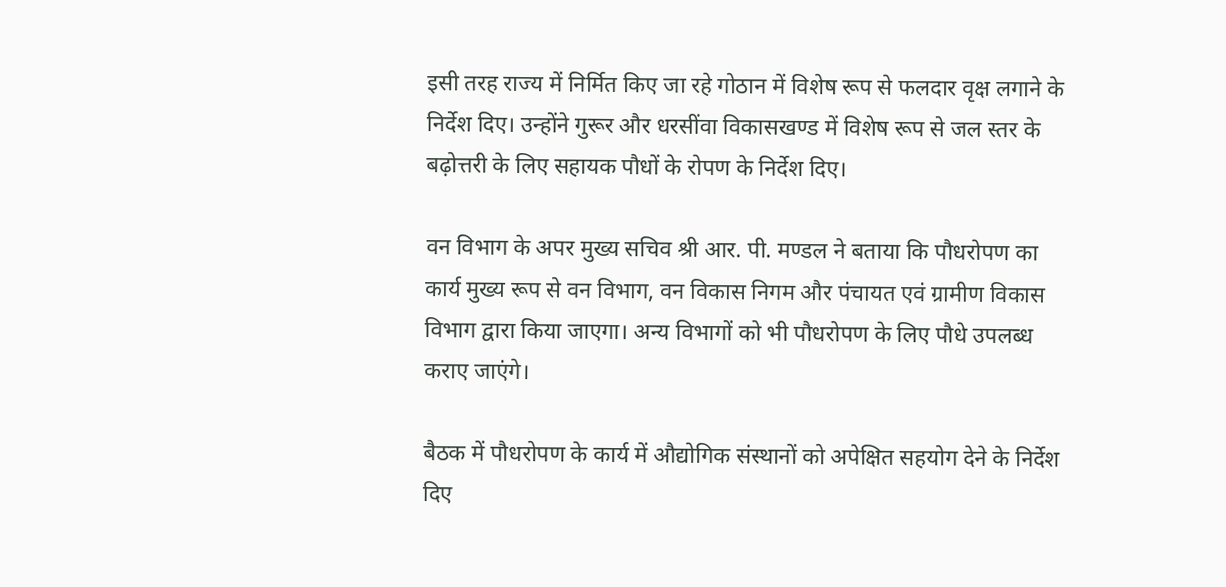इसी तरह राज्य में निर्मित किए जा रहे गोठान में विशेष रूप से फलदार वृक्ष लगाने के निर्देश दिए। उन्होंने गुरूर और धरसींवा विकासखण्ड में विशेष रूप से जल स्तर के बढ़ोत्तरी के लिए सहायक पौधों के रोपण के निर्देश दिए।

वन विभाग के अपर मुख्य सचिव श्री आर. पी. मण्डल ने बताया कि पौधरोपण का कार्य मुख्य रूप से वन विभाग, वन विकास निगम और पंचायत एवं ग्रामीण विकास विभाग द्वारा किया जाएगा। अन्य विभागों को भी पौधरोपण के लिए पौधे उपलब्ध कराए जाएंगे।

बैठक में पौधरोपण के कार्य में औद्योगिक संस्थानों को अपेक्षित सहयोग देने के निर्देश दिए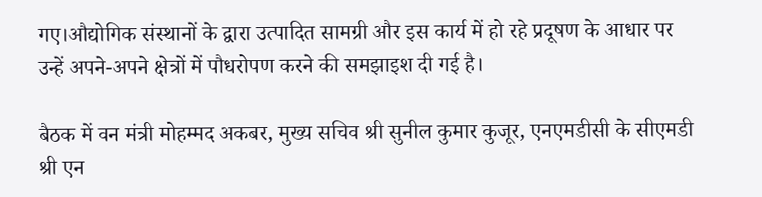गए।औद्योगिक संस्थानों के द्वारा उत्पादित सामग्री और इस कार्य में हो रहे प्रदूषण के आधार पर उन्हें अपने-अपने क्षेत्रों में पौधरोपण करने की समझाइश दी गई है।

बैठक में वन मंत्री मोहम्मद अकबर, मुख्य सचिव श्री सुनील कुमार कुजूर, एनएमडीसी के सीएमडी श्री एन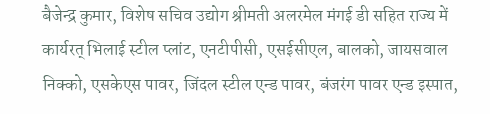बैजेन्द्र कुमार, विशेष सचिव उद्योग श्रीमती अलरमेल मंगई डी सहित राज्य में कार्यरत् भिलाई स्टील प्लांट, एनटीपीसी, एसईसीएल, बालको, जायसवाल निक्को, एसकेएस पावर, जिंदल स्टील एन्ड पावर, बंजरंग पावर एन्ड इस्पात,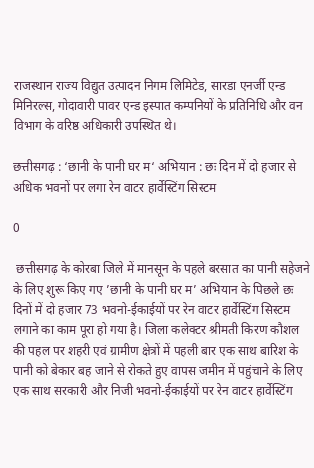राजस्थान राज्य विद्युत उत्पादन निगम लिमिटेड, सारडा एनर्जी एन्ड मिनिरल्स, गोदावारी पावर एन्ड इस्पात कम्पनियों के प्रतिनिधि और वन विभाग के वरिष्ठ अधिकारी उपस्थित थे।

छत्तीसगढ़ : ‘छानी के पानी घर म‘ अभियान : छः दिन में दो हजार से अधिक भवनों पर लगा रेन वाटर हार्वेस्टिंग सिस्टम

0

 छत्तीसगढ़ के कोरबा जिले में मानसून के पहले बरसात का पानी सहेजने के लिए शुरू किए गए ’छानी के पानी घर म’ अभियान के पिछले छः दिनों में दो हजार 73 भवनो-ईकाईयों पर रेन वाटर हार्वेस्टिंग सिस्टम लगाने का काम पूरा हो गया है। जिला कलेक्टर श्रीमती किरण कौशल की पहल पर शहरी एवं ग्रामीण क्षेत्रों में पहली बार एक साथ बारिश के पानी को बेकार बह जाने से रोकते हुए वापस जमीन में पहुंचाने के लिए एक साथ सरकारी और निजी भवनो-ईकाईयों पर रेन वाटर हार्वेस्टिंग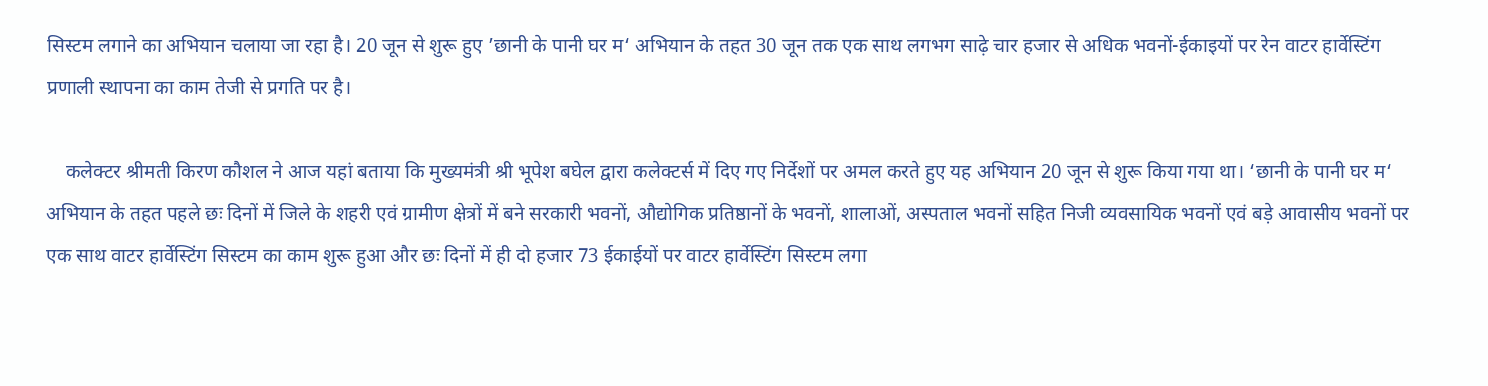सिस्टम लगाने का अभियान चलाया जा रहा है। 20 जून से शुरू हुए ’छानी के पानी घर म‘ अभियान के तहत 30 जून तक एक साथ लगभग साढ़े चार हजार से अधिक भवनों-ईकाइयों पर रेन वाटर हार्वेस्टिंग प्रणाली स्थापना का काम तेजी से प्रगति पर है।

    कलेक्टर श्रीमती किरण कौशल ने आज यहां बताया कि मुख्यमंत्री श्री भूपेश बघेल द्वारा कलेक्टर्स में दिए गए निर्देशों पर अमल करते हुए यह अभियान 20 जून से शुरू किया गया था। ‘छानी के पानी घर म‘ अभियान के तहत पहले छः दिनों में जिले के शहरी एवं ग्रामीण क्षेत्रों में बने सरकारी भवनों, औद्योगिक प्रतिष्ठानों के भवनों, शालाओं, अस्पताल भवनों सहित निजी व्यवसायिक भवनों एवं बड़े आवासीय भवनों पर एक साथ वाटर हार्वेस्टिंग सिस्टम का काम शुरू हुआ और छः दिनों में ही दो हजार 73 ईकाईयों पर वाटर हार्वेस्टिंग सिस्टम लगा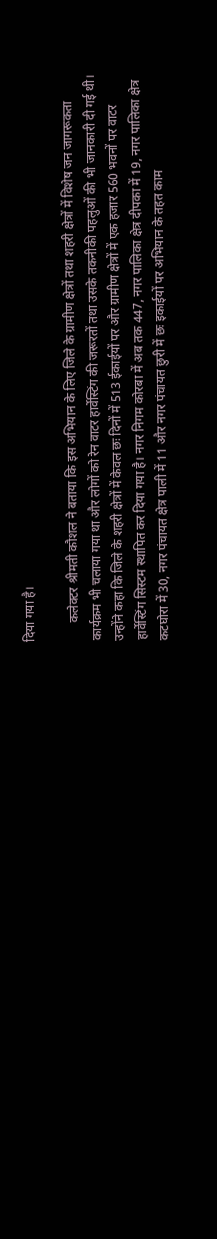दिया गया है।

      कलेक्टर श्रीमती कौशल ने बताया कि इस अभियान के लिए जिले के ग्रामीण क्षेत्रों तथा शहरी क्षेत्रों में विशेष जन जागरूकता कार्यक्रम भी चलाया गया था और लोगों को रेन वाटर हार्वेस्टिंग की जरूरतों तथा उसके तकनीकी पहलुओं की भी जानकारी दी गई थी। उन्होंने कहा कि जिले के शहरी क्षेत्रों में केवल छः दिनों में 513 ईकाईयों पर और ग्रामीण क्षेत्रों में एक हजार 560 भवनों पर वाटर हार्वेस्टिंग सिस्टम स्थापित कर दिया गया है। नगर निगम कोरबा में अब तक 447, नगर पालिका क्षेत्र दीपका में 19, नगर पालिका क्षेत्र कटघोरा में 30, नगर पंचायत क्षेत्र पाली में 11 और नगर पंचायत छुरी में छः इकाईयों पर अभियान के तहत काम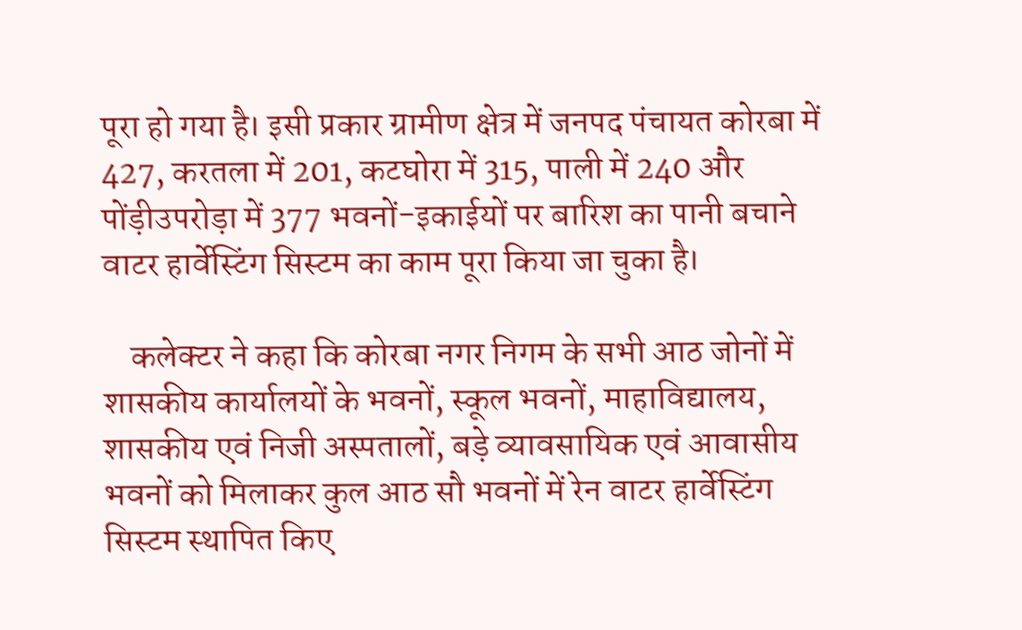पूरा हो गया है। इसी प्रकार ग्रामीण क्षेत्र में जनपद पंचायत कोरबा में 427, करतला में 201, कटघोरा में 315, पाली में 240 और पोंड़ीउपरोड़ा में 377 भवनों-इकाईयों पर बारिश का पानी बचाने वाटर हार्वेस्टिंग सिस्टम का काम पूरा किया जा चुका है।

    कलेक्टर ने कहा कि कोरबा नगर निगम के सभी आठ जोनों में शासकीय कार्यालयों के भवनों, स्कूल भवनों, माहाविद्यालय, शासकीय एवं निजी अस्पतालों, बड़े व्यावसायिक एवं आवासीय भवनों को मिलाकर कुल आठ सौ भवनों में रेन वाटर हार्वेस्टिंग सिस्टम स्थापित किए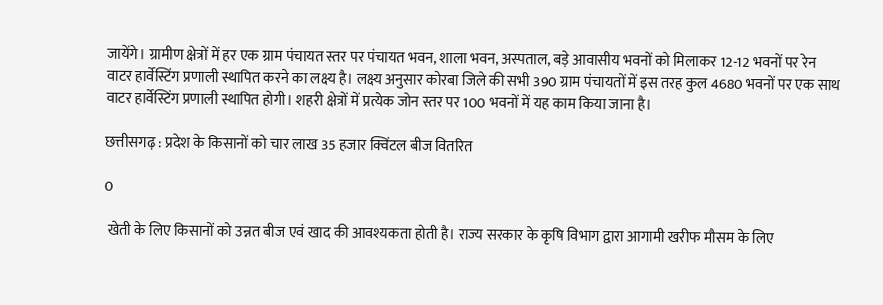जायेंगे। ग्रामीण क्षेत्रों में हर एक ग्राम पंचायत स्तर पर पंचायत भवन, शाला भवन, अस्पताल, बड़े आवासीय भवनों को मिलाकर 12-12 भवनों पर रेन वाटर हार्वेस्टिंग प्रणाली स्थापित करने का लक्ष्य है। लक्ष्य अनुसार कोरबा जिले की सभी 390 ग्राम पंचायतों में इस तरह कुल 4680 भवनों पर एक साथ वाटर हार्वेस्टिंग प्रणाली स्थापित होगी। शहरी क्षेत्रों में प्रत्येक जोन स्तर पर 100 भवनों में यह काम किया जाना है।

छत्तीसगढ़ : प्रदेश के किसानों को चार लाख 35 हजार क्विंटल बीज वितरित

0

 खेती के लिए किसानों को उन्नत बीज एवं खाद की आवश्यकता होती है। राज्य सरकार के कृषि विभाग द्वारा आगामी खरीफ मौसम के लिए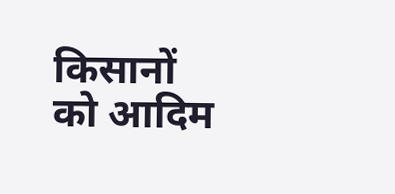किसानों को आदिम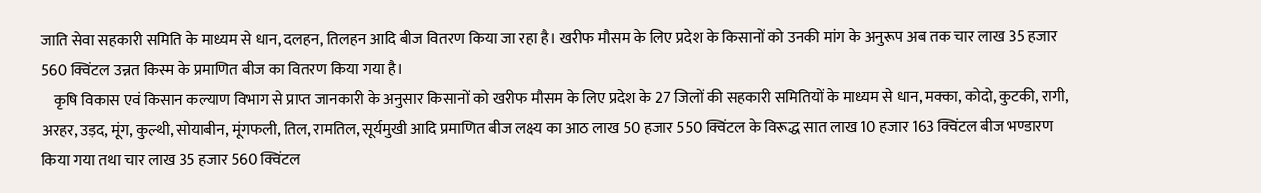जाति सेवा सहकारी समिति के माध्यम से धान, दलहन, तिलहन आदि बीज वितरण किया जा रहा है। खरीफ मौसम के लिए प्रदेश के किसानों को उनकी मांग के अनुरूप अब तक चार लाख 35 हजार 560 क्विंटल उन्नत किस्म के प्रमाणित बीज का वितरण किया गया है।
    कृषि विकास एवं किसान कल्याण विभाग से प्राप्त जानकारी के अनुसार किसानों को खरीफ मौसम के लिए प्रदेश के 27 जिलों की सहकारी समितियों के माध्यम से धान, मक्का, कोदो, कुटकी, रागी, अरहर, उड़द, मूंग, कुल्थी, सोयाबीन, मूंगफली, तिल, रामतिल, सूर्यमुखी आदि प्रमाणित बीज लक्ष्य का आठ लाख 50 हजार 550 क्विंटल के विरूद्ध सात लाख 10 हजार 163 क्विंटल बीज भण्डारण किया गया तथा चार लाख 35 हजार 560 क्विंटल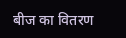बीज का वितरण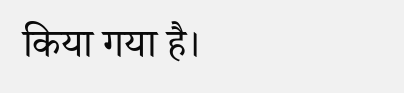किया गया है।